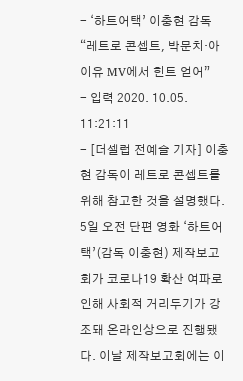- ‘하트어택’ 이충현 감독 “레트로 콘셉트, 박문치·아이유 MV에서 힌트 얻어”
- 입력 2020. 10.05. 11:21:11
- [더셀럽 전예슬 기자] 이충현 감독이 레트로 콘셉트를 위해 참고한 것을 설명했다.
5일 오전 단편 영화 ‘하트어택’(감독 이충현) 제작보고회가 코로나19 확산 여파로 인해 사회적 거리두기가 강조돼 온라인상으로 진행됐다. 이날 제작보고회에는 이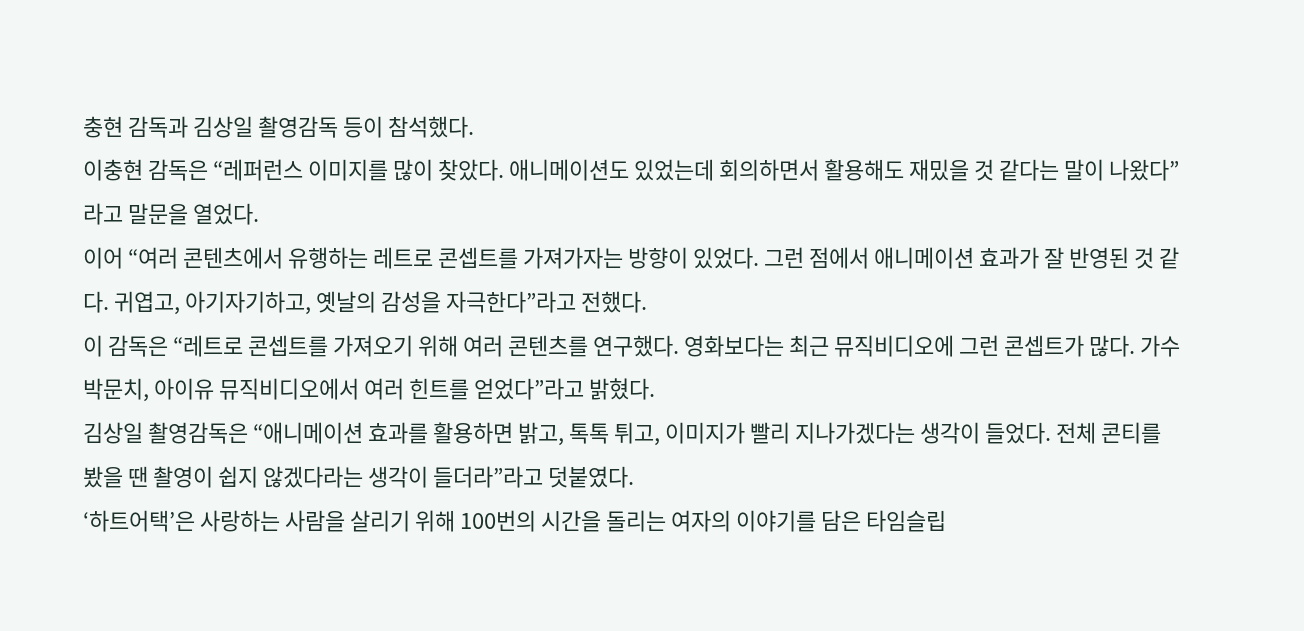충현 감독과 김상일 촬영감독 등이 참석했다.
이충현 감독은 “레퍼런스 이미지를 많이 찾았다. 애니메이션도 있었는데 회의하면서 활용해도 재밌을 것 같다는 말이 나왔다”라고 말문을 열었다.
이어 “여러 콘텐츠에서 유행하는 레트로 콘셉트를 가져가자는 방향이 있었다. 그런 점에서 애니메이션 효과가 잘 반영된 것 같다. 귀엽고, 아기자기하고, 옛날의 감성을 자극한다”라고 전했다.
이 감독은 “레트로 콘셉트를 가져오기 위해 여러 콘텐츠를 연구했다. 영화보다는 최근 뮤직비디오에 그런 콘셉트가 많다. 가수 박문치, 아이유 뮤직비디오에서 여러 힌트를 얻었다”라고 밝혔다.
김상일 촬영감독은 “애니메이션 효과를 활용하면 밝고, 톡톡 튀고, 이미지가 빨리 지나가겠다는 생각이 들었다. 전체 콘티를 봤을 땐 촬영이 쉽지 않겠다라는 생각이 들더라”라고 덧붙였다.
‘하트어택’은 사랑하는 사람을 살리기 위해 100번의 시간을 돌리는 여자의 이야기를 담은 타임슬립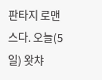판타지 로맨스다. 오늘(5일) 왓챠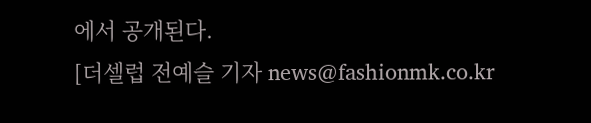에서 공개된다.
[더셀럽 전예슬 기자 news@fashionmk.co.kr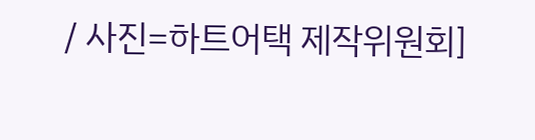/ 사진=하트어택 제작위원회]